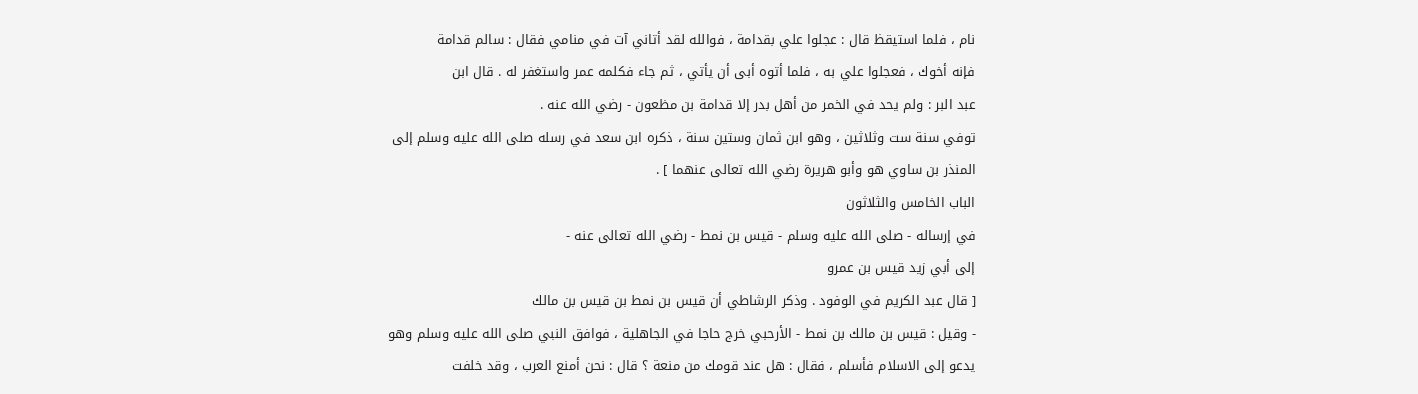نام ، فلما استيقظ قال : عجلوا علي بقدامة ، فوالله لقد أتاني آت في منامي فقال : سالم قدامة
فإنه أخوك ، فعجلوا علي به ، فلما أتوه أبى أن يأتي ، ثم جاء فكلمه عمر واستغفر له . قال ابن
عبد البر : ولم يحد في الخمر من أهل بدر إلا قدامة بن مظعون - رضي الله عنه .
توفي سنة ست وثلاثين ، وهو ابن ثمان وستين سنة ، ذكره ابن سعد في رسله صلى الله عليه وسلم إلى
المنذر بن ساوي هو وأبو هريرة رضي الله تعالى عنهما ] .
الباب الخامس والثلاثون
في إرساله - صلى الله عليه وسلم - قيس بن نمط - رضي الله تعالى عنه -
إلى أبي زيد قيس بن عمرو
[ قال عبد الكريم في الوفود . وذكر الرشاطي أن قيس بن نمط بن قيس بن مالك
- وقيل : قيس بن مالك بن نمط - الأرحبي خرج حاجا في الجاهلية ، فوافق النبي صلى الله عليه وسلم وهو
يدعو إلى الاسلام فأسلم ، فقال : هل عند قومك من منعة ؟ قال : نحن أمنع العرب ، وقد خلفت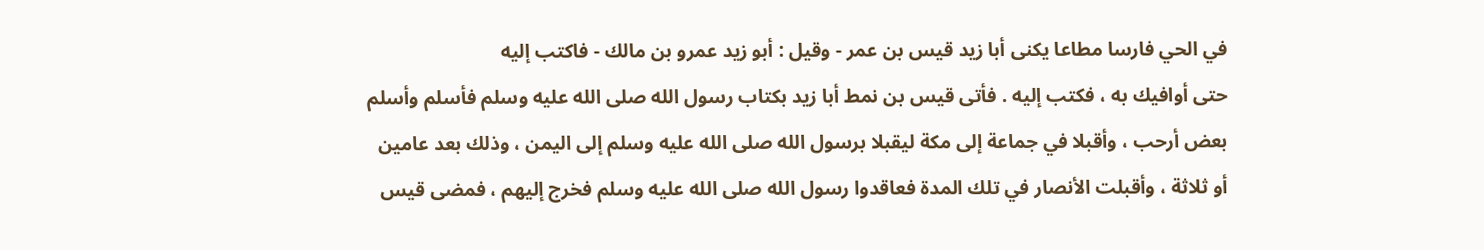في الحي فارسا مطاعا يكنى أبا زيد قيس بن عمر - وقيل : أبو زيد عمرو بن مالك - فاكتب إليه
حتى أوافيك به ، فكتب إليه . فأتى قيس بن نمط أبا زيد بكتاب رسول الله صلى الله عليه وسلم فأسلم وأسلم
بعض أرحب ، وأقبلا في جماعة إلى مكة ليقبلا برسول الله صلى الله عليه وسلم إلى اليمن ، وذلك بعد عامين
أو ثلاثة ، وأقبلت الأنصار في تلك المدة فعاقدوا رسول الله صلى الله عليه وسلم فخرج إليهم ، فمضى قيس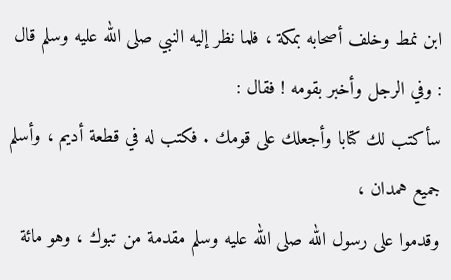ابن نمط وخلف أصحابه بمكة ، فلما نظر إليه النبي صلى الله عليه وسلم قال : وفي الرجل وأخبر بقومه ! فقال :
سأكتب لك كتابا وأجعلك على قومك . فكتب له في قطعة أديم ، وأسلم جميع همدان ،
وقدموا على رسول الله صلى الله عليه وسلم مقدمة من تبوك ، وهو مائة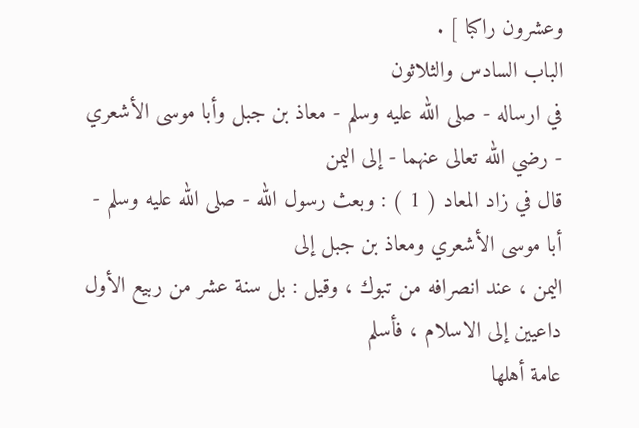وعشرون راكبا ] .
الباب السادس والثلاثون
في ارساله - صلى الله عليه وسلم - معاذ بن جبل وأبا موسى الأشعري
- رضي الله تعالى عنهما - إلى اليمن
قال في زاد المعاد ( 1 ) : وبعث رسول الله - صلى الله عليه وسلم - أبا موسى الأشعري ومعاذ بن جبل إلى
اليمن ، عند انصرافه من تبوك ، وقيل : بل سنة عشر من ربيع الأول داعيين إلى الاسلام ، فأسلم
عامة أهلها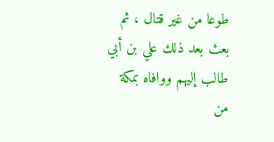طوعا من غير قتال ، ثم بعث بعد ذلك علي بن أبي طالب إليهم ووافاه بمكة من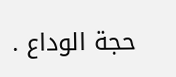حجة الوداع .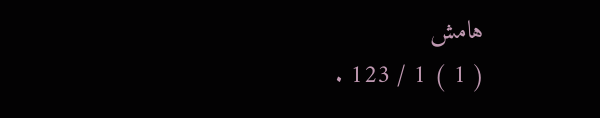هامش
( 1 ) 1 / 123 .